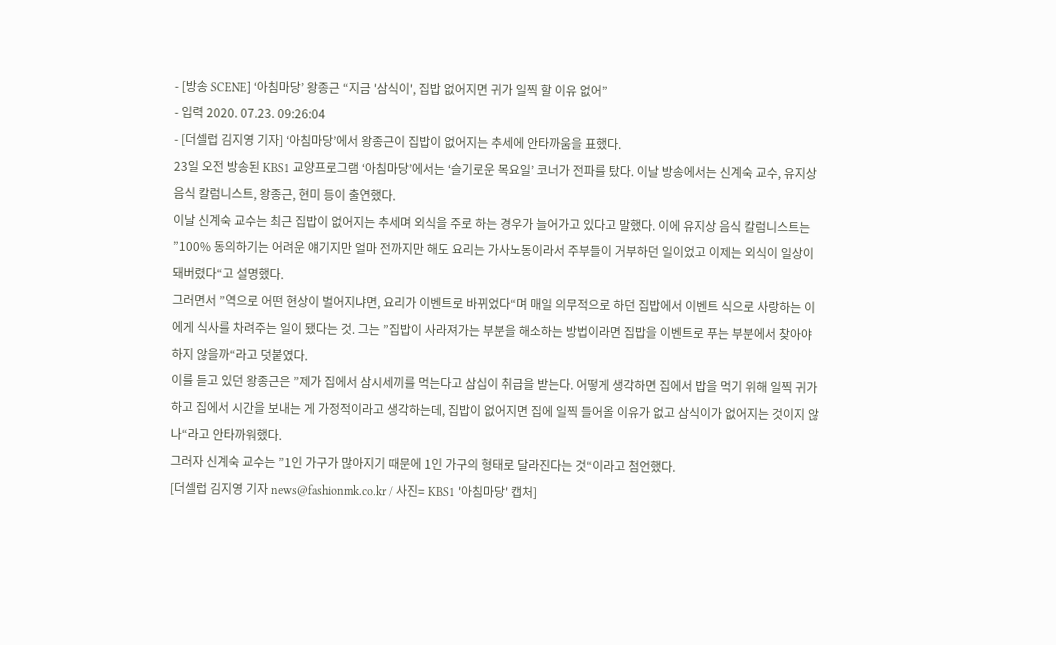- [방송 SCENE] ‘아침마당’ 왕종근 “지금 '삼식이', 집밥 없어지면 귀가 일찍 할 이유 없어”
- 입력 2020. 07.23. 09:26:04
- [더셀럽 김지영 기자] ‘아침마당’에서 왕종근이 집밥이 없어지는 추세에 안타까움을 표했다.
23일 오전 방송된 KBS1 교양프로그램 ‘아침마당’에서는 ‘슬기로운 목요일’ 코너가 전파를 탔다. 이날 방송에서는 신계숙 교수, 유지상 음식 칼럼니스트, 왕종근, 현미 등이 출연했다.
이날 신계숙 교수는 최근 집밥이 없어지는 추세며 외식을 주로 하는 경우가 늘어가고 있다고 말했다. 이에 유지상 음식 칼럼니스트는 ”100% 동의하기는 어려운 얘기지만 얼마 전까지만 해도 요리는 가사노동이라서 주부들이 거부하던 일이었고 이제는 외식이 일상이 돼버렸다“고 설명했다.
그러면서 ”역으로 어떤 현상이 벌어지냐면, 요리가 이벤트로 바뀌었다“며 매일 의무적으로 하던 집밥에서 이벤트 식으로 사랑하는 이에게 식사를 차려주는 일이 됐다는 것. 그는 ”집밥이 사라져가는 부분을 해소하는 방법이라면 집밥을 이벤트로 푸는 부분에서 찾아야 하지 않을까“라고 덧붙였다.
이를 듣고 있던 왕종근은 ”제가 집에서 삼시세끼를 먹는다고 삼십이 취급을 받는다. 어떻게 생각하면 집에서 밥을 먹기 위해 일찍 귀가하고 집에서 시간을 보내는 게 가정적이라고 생각하는데, 집밥이 없어지면 집에 일찍 들어올 이유가 없고 삼식이가 없어지는 것이지 않나“라고 안타까워했다.
그러자 신계숙 교수는 ”1인 가구가 많아지기 때문에 1인 가구의 형태로 달라진다는 것“이라고 첨언했다.
[더셀럽 김지영 기자 news@fashionmk.co.kr / 사진= KBS1 '아침마당' 캡처]